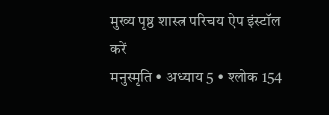मुख्य पृष्ठ शास्त्र परिचय ऐप इंस्टॉल करें
मनुस्मृति • अध्याय 5 • श्लोक 154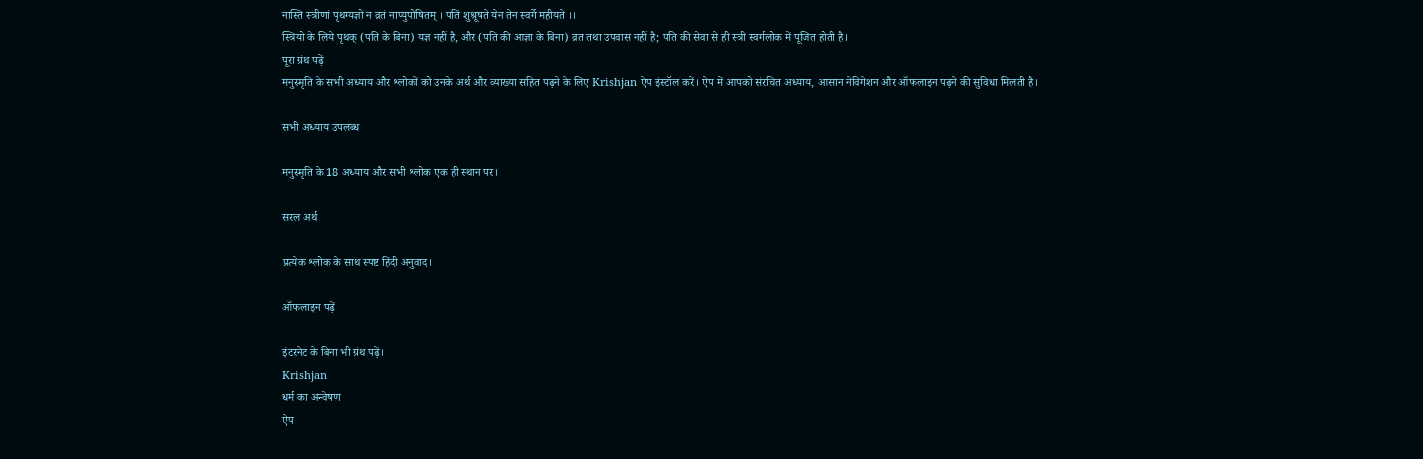नास्ति स्त्रीणां पृथग्यज्ञो न व्रतं नाप्युपोषितम्‌ । पतिं शुश्रूषते येन तेन स्वर्गे महीयते ।।
स्त्रियो के लिये पृथक्‌ (पति के बिना) यज्ञ नहीं है, और (पति की आज्ञा के बिना) व्रत तथा उपवास नहीं है; पति की सेवा से ही स्त्री स्वर्गलोक में पूजित होती है।
पूरा ग्रंथ पढ़ें
मनुस्मृति के सभी अध्याय और श्लोकों को उनके अर्थ और व्याख्या सहित पढ़ने के लिए Krishjan ऐप इंस्टॉल करें। ऐप में आपको संरचित अध्याय, आसान नेविगेशन और ऑफलाइन पढ़ने की सुविधा मिलती है।

सभी अध्याय उपलब्ध

मनुस्मृति के 18 अध्याय और सभी श्लोक एक ही स्थान पर।

सरल अर्थ

प्रत्येक श्लोक के साथ स्पष्ट हिंदी अनुवाद।

ऑफलाइन पढ़ें

इंटरनेट के बिना भी ग्रंथ पढ़ें।
Krishjan
धर्म का अन्वेषण
ऐप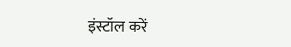इंस्टॉल करें